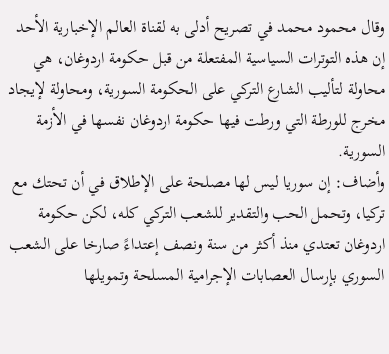وقال محمود محمد في تصريح أدلى به لقناة العالم الإخبارية الأحد إن هذه التوترات السياسية المفتعلة من قبل حكومة اردوغان، هي محاولة لتأليب الشارع التركي على الحكومة السورية، ومحاولة لإيجاد مخرج للورطة التي ورطت فيها حكومة اردوغان نفسها في الأزمة السورية.
وأضاف: إن سوريا ليس لها مصلحة على الإطلاق في أن تحتك مع تركيا، وتحمل الحب والتقدير للشعب التركي كله، لكن حكومة اردوغان تعتدي منذ أكثر من سنة ونصف إعتداءً صارخا على الشعب السوري بإرسال العصابات الإجرامية المسلحة وتمويلها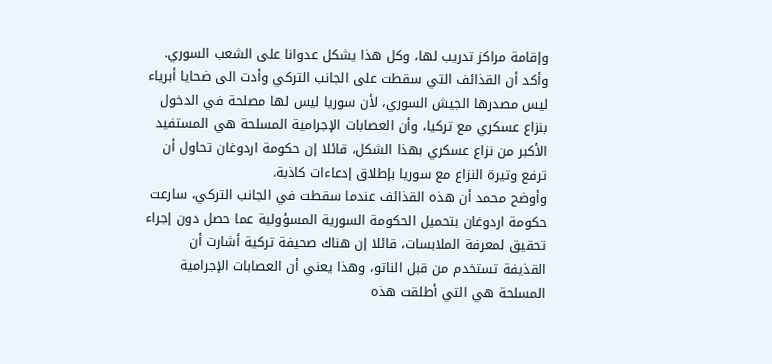وإقامة مراكز تدريب لها، وكل هذا يشكل عدوانا على الشعب السوري.
وأكد أن القذائف التي سقطت على الجانب التركي وأدت الى ضحايا أبرياء ليس مصدرها الجيش السوري، لأن سوريا ليس لها مصلحة في الدخول بنزاع عسكري مع تركيا، وأن العصابات الإجرامية المسلحة هي المستفيد الأكبر من نزاع عسكري بهذا الشكل، قائلا إن حكومة اردوغان تحاول أن ترفع وتيرة النزاع مع سوريا بإطلاق إدعاءات كاذبة.
وأوضح محمد أن هذه القذائف عندما سقطت في الجانب التركي، سارعت حكومة اردوغان بتحميل الحكومة السورية المسؤولية عما حصل دون إجراء تحقيق لمعرفة الملابسات، قائلا إن هناك صحيفة تركية أشارت أن القذيفة تستخدم من قبل الناتو، وهذا يعني أن العصابات الإجرامية المسلحة هي التي أطلقت هذه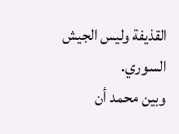القذيفة وليس الجيش السوري.
وبين محمد أن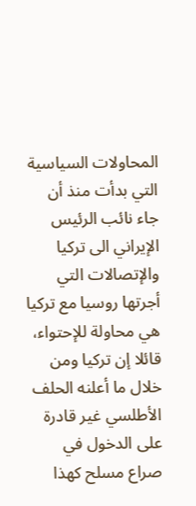المحاولات السياسية التي بدأت منذ أن جاء نائب الرئيس الإيراني الى تركيا والإتصالات التي أجرتها روسيا مع تركيا هي محاولة للإحتواء، قائلا إن تركيا ومن خلال ما أعلنه الحلف الأطلسي غير قادرة على الدخول في صراع مسلح كهذا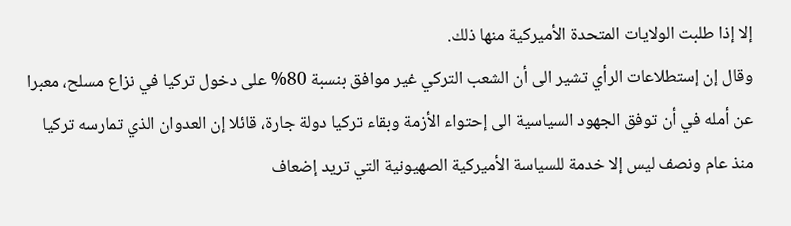إلا إذا طلبت الولايات المتحدة الأميركية منها ذلك.
وقال إن إستطلاعات الرأي تشير الى أن الشعب التركي غير موافق بنسبة 80% على دخول تركيا في نزاع مسلح، معبرا عن أمله في أن توفق الجهود السياسية الى إحتواء الأزمة وبقاء تركيا دولة جارة، قائلا إن العدوان الذي تمارسه تركيا منذ عام ونصف ليس إلا خدمة للسياسة الأميركية الصهيونية التي تريد إضعاف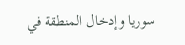سوريا وإدخال المنطقة في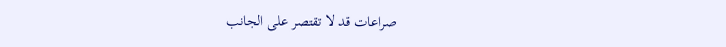صراعات قد لا تقتصر على الجانب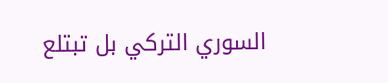السوري التركي بل تبتلع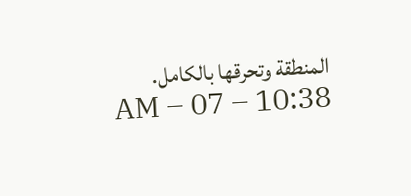المنطقة وتحرقها بالكامل.
AM – 07 – 10:38